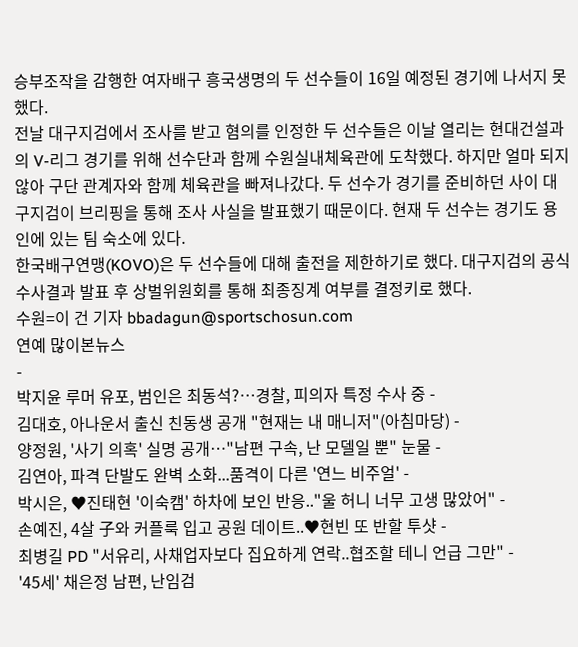승부조작을 감행한 여자배구 흥국생명의 두 선수들이 16일 예정된 경기에 나서지 못했다.
전날 대구지검에서 조사를 받고 혐의를 인정한 두 선수들은 이날 열리는 현대건설과의 V-리그 경기를 위해 선수단과 함께 수원실내체육관에 도착했다. 하지만 얼마 되지 않아 구단 관계자와 함께 체육관을 빠져나갔다. 두 선수가 경기를 준비하던 사이 대구지검이 브리핑을 통해 조사 사실을 발표했기 때문이다. 현재 두 선수는 경기도 용인에 있는 팀 숙소에 있다.
한국배구연맹(KOVO)은 두 선수들에 대해 출전을 제한하기로 했다. 대구지검의 공식 수사결과 발표 후 상벌위원회를 통해 최종징계 여부를 결정키로 했다.
수원=이 건 기자 bbadagun@sportschosun.com
연예 많이본뉴스
-
박지윤 루머 유포, 범인은 최동석?…경찰, 피의자 특정 수사 중 -
김대호, 아나운서 출신 친동생 공개 "현재는 내 매니저"(아침마당) -
양정원, '사기 의혹' 실명 공개…"남편 구속, 난 모델일 뿐" 눈물 -
김연아, 파격 단발도 완벽 소화...품격이 다른 '연느 비주얼' -
박시은, ♥진태현 '이숙캠' 하차에 보인 반응.."울 허니 너무 고생 많았어" -
손예진, 4살 子와 커플룩 입고 공원 데이트..♥현빈 또 반할 투샷 -
최병길 PD "서유리, 사채업자보다 집요하게 연락..협조할 테니 언급 그만" -
'45세' 채은정 남편, 난임검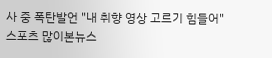사 중 폭탄발언 "내 취향 영상 고르기 힘들어"
스포츠 많이본뉴스